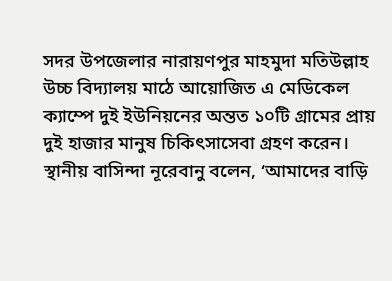সদর উপজেলার নারায়ণপুর মাহমুদা মতিউল্লাহ উচ্চ বিদ্যালয় মাঠে আয়োজিত এ মেডিকেল ক্যাম্পে দুই ইউনিয়নের অন্তত ১০টি গ্রামের প্রায় দুই হাজার মানুষ চিকিৎসাসেবা গ্রহণ করেন।
স্থানীয় বাসিন্দা নূরেবানু বলেন, ‘আমাদের বাড়ি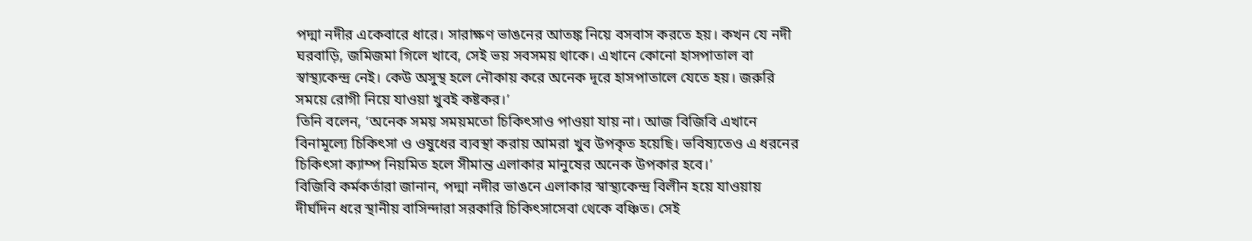পদ্মা নদীর একেবারে ধারে। সারাক্ষণ ভাঙনের আতঙ্ক নিয়ে বসবাস করতে হয়। কখন যে নদী ঘরবাড়ি, জমিজমা গিলে খাবে, সেই ভয় সবসময় থাকে। এখানে কোনো হাসপাতাল বা স্বাস্থ্যকেন্দ্র নেই। কেউ অসুস্থ হলে নৌকায় করে অনেক দূরে হাসপাতালে যেতে হয়। জরুরি সময়ে রোগী নিয়ে যাওয়া খুবই কষ্টকর।’
তিনি বলেন, ‘অনেক সময় সময়মতো চিকিৎসাও পাওয়া যায় না। আজ বিজিবি এখানে বিনামূল্যে চিকিৎসা ও ওষুধের ব্যবস্থা করায় আমরা খুব উপকৃত হয়েছি। ভবিষ্যতেও এ ধরনের চিকিৎসা ক্যাম্প নিয়মিত হলে সীমান্ত এলাকার মানুষের অনেক উপকার হবে।’
বিজিবি কর্মকর্তারা জানান, পদ্মা নদীর ভাঙনে এলাকার স্বাস্থ্যকেন্দ্র বিলীন হয়ে যাওয়ায় দীর্ঘদিন ধরে স্থানীয় বাসিন্দারা সরকারি চিকিৎসাসেবা থেকে বঞ্চিত। সেই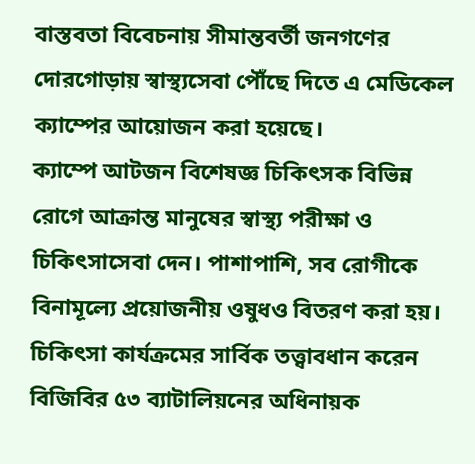বাস্তবতা বিবেচনায় সীমান্তবর্তী জনগণের দোরগোড়ায় স্বাস্থ্যসেবা পৌঁছে দিতে এ মেডিকেল ক্যাম্পের আয়োজন করা হয়েছে।
ক্যাম্পে আটজন বিশেষজ্ঞ চিকিৎসক বিভিন্ন রোগে আক্রান্ত মানুষের স্বাস্থ্য পরীক্ষা ও চিকিৎসাসেবা দেন। পাশাপাশি, সব রোগীকে বিনামূল্যে প্রয়োজনীয় ওষুধও বিতরণ করা হয়।
চিকিৎসা কার্যক্রমের সার্বিক তত্ত্বাবধান করেন বিজিবির ৫৩ ব্যাটালিয়নের অধিনায়ক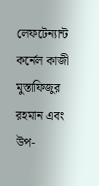লেফটেন্যান্ট কর্নেল কাজী মুস্তাফিজুর রহমান এবং উপ-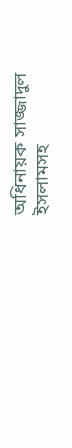অধিনায়ক সাজ্জাদুল ইসলামসহ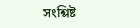সংশ্লিষ্ট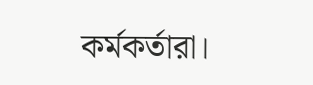কর্মকর্তারা।